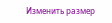Изменить размер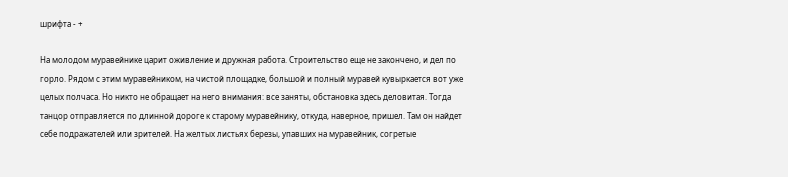шрифта - +

На молодом муравейнике царит оживление и дружная работа. Строительство еще не закончено, и дел по горло. Рядом с этим муравейником, на чистой площадке, большой и полный муравей кувыркается вот уже целых полчаса. Но никто не обращает на него внимания: все заняты, обстановка здесь деловитая. Тогда танцор отправляется по длинной дороге к старому муравейнику, откуда, наверное, пришел. Там он найдет себе подражателей или зрителей. На желтых листьях березы, упавших на муравейник, согретые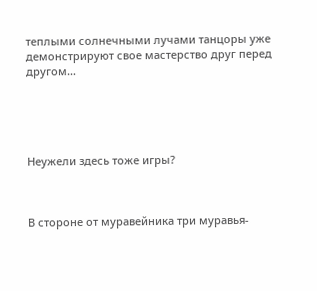теплыми солнечными лучами танцоры уже демонстрируют свое мастерство друг перед другом…





Неужели здесь тоже игры?



В стороне от муравейника три муравья-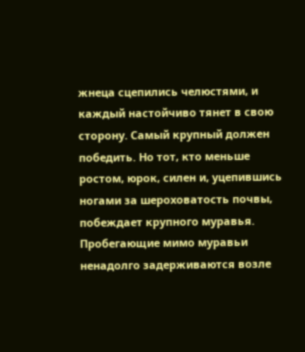жнеца сцепились челюстями, и каждый настойчиво тянет в свою сторону. Самый крупный должен победить. Но тот, кто меньше ростом, юрок, силен и, уцепившись ногами за шероховатость почвы, побеждает крупного муравья. Пробегающие мимо муравьи ненадолго задерживаются возле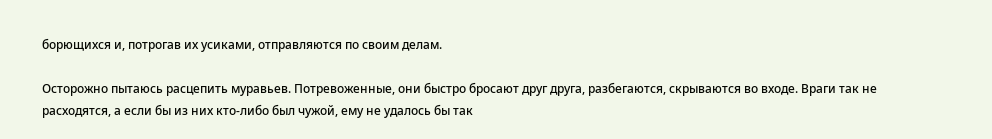борющихся и, потрогав их усиками, отправляются по своим делам.

Осторожно пытаюсь расцепить муравьев. Потревоженные, они быстро бросают друг друга, разбегаются, скрываются во входе. Враги так не расходятся, а если бы из них кто-либо был чужой, ему не удалось бы так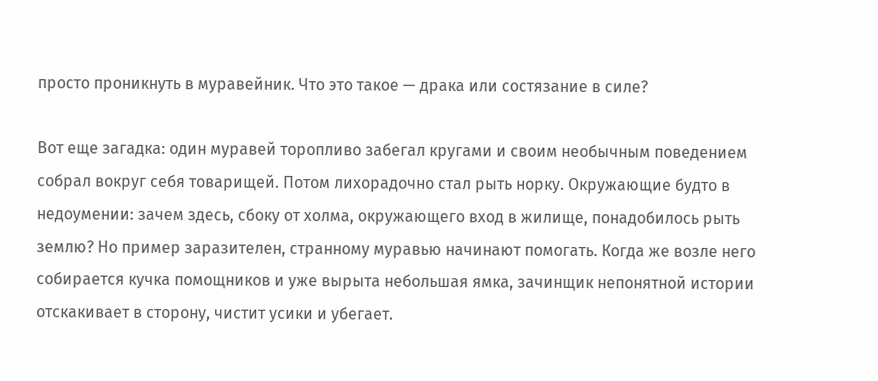просто проникнуть в муравейник. Что это такое — драка или состязание в силе?

Вот еще загадка: один муравей торопливо забегал кругами и своим необычным поведением собрал вокруг себя товарищей. Потом лихорадочно стал рыть норку. Окружающие будто в недоумении: зачем здесь, сбоку от холма, окружающего вход в жилище, понадобилось рыть землю? Но пример заразителен, странному муравью начинают помогать. Когда же возле него собирается кучка помощников и уже вырыта небольшая ямка, зачинщик непонятной истории отскакивает в сторону, чистит усики и убегает.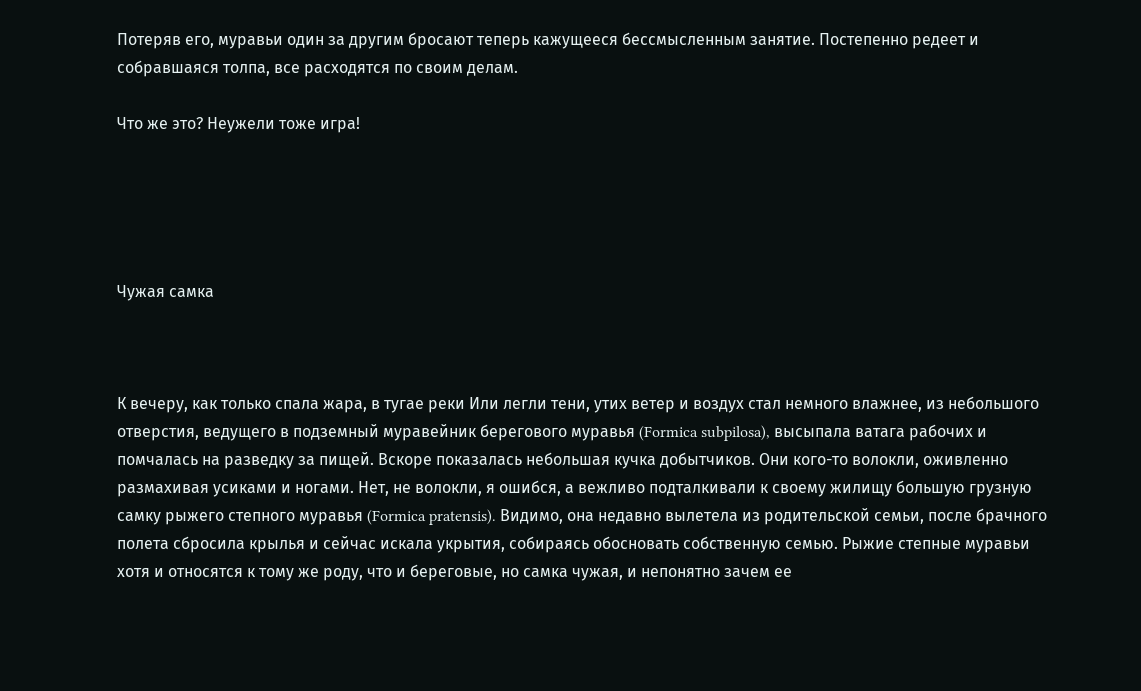Потеряв его, муравьи один за другим бросают теперь кажущееся бессмысленным занятие. Постепенно редеет и собравшаяся толпа, все расходятся по своим делам.

Что же это? Неужели тоже игра!





Чужая самка



К вечеру, как только спала жара, в тугае реки Или легли тени, утих ветер и воздух стал немного влажнее, из небольшого отверстия, ведущего в подземный муравейник берегового муравья (Formica subpilosa), высыпала ватага рабочих и помчалась на разведку за пищей. Вскоре показалась небольшая кучка добытчиков. Они кого-то волокли, оживленно размахивая усиками и ногами. Нет, не волокли, я ошибся, а вежливо подталкивали к своему жилищу большую грузную самку рыжего степного муравья (Formica pratensis). Видимо, она недавно вылетела из родительской семьи, после брачного полета сбросила крылья и сейчас искала укрытия, собираясь обосновать собственную семью. Рыжие степные муравьи хотя и относятся к тому же роду, что и береговые, но самка чужая, и непонятно зачем ее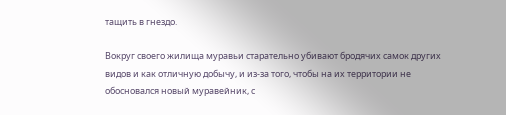тащить в гнездо.

Вокруг своего жилища муравьи старательно убивают бродячих самок других видов и как отличную добычу, и из-за того, чтобы на их территории не обосновался новый муравейник, с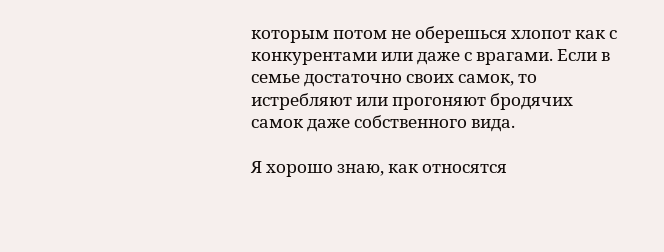которым потом не оберешься хлопот как с конкурентами или даже с врагами. Если в семье достаточно своих самок, то истребляют или прогоняют бродячих самок даже собственного вида.

Я хорошо знаю, как относятся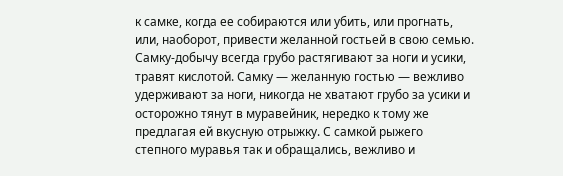к самке, когда ее собираются или убить, или прогнать, или, наоборот, привести желанной гостьей в свою семью. Самку-добычу всегда грубо растягивают за ноги и усики, травят кислотой. Самку — желанную гостью — вежливо удерживают за ноги, никогда не хватают грубо за усики и осторожно тянут в муравейник, нередко к тому же предлагая ей вкусную отрыжку. С самкой рыжего степного муравья так и обращались, вежливо и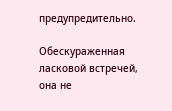предупредительно.

Обескураженная ласковой встречей, она не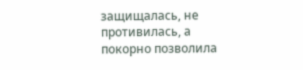защищалась, не противилась, а покорно позволила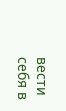вести себя в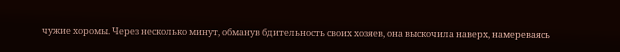чужие хоромы. Через несколько минут, обманув бдительность своих хозяев, она выскочила наверх, намереваясь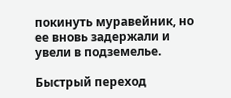покинуть муравейник, но ее вновь задержали и увели в подземелье.

Быстрый переход